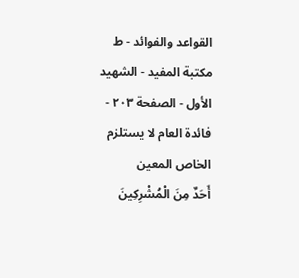القواعد والفوائد - ط مکتبة المفید - الشهيد الأول - الصفحة ٢٠٣ - فائدة العام لا يستلزم الخاص المعين
أَحَدٌ مِنَ الْمُشْرِكِينَ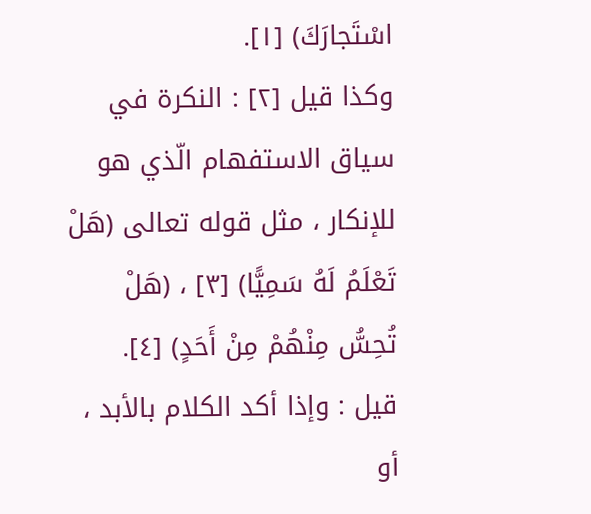اسْتَجارَكَ) [١].
وكذا قيل [٢] : النكرة في سياق الاستفهام الّذي هو للإنكار ، مثل قوله تعالى (هَلْ تَعْلَمُ لَهُ سَمِيًّا) [٣] ، (هَلْ تُحِسُّ مِنْهُمْ مِنْ أَحَدٍ) [٤].
قيل : وإذا أكد الكلام بالأبد ، أو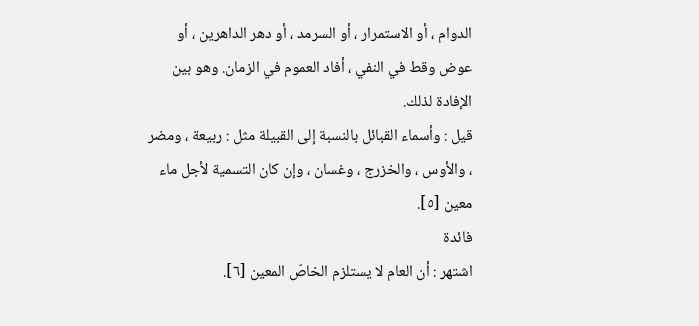الدوام ، أو الاستمرار ، أو السرمد ، أو دهر الداهرين ، أو عوض وقط في النفي ، أفاد العموم في الزمان. وهو بين الإفادة لذلك.
قيل : وأسماء القبائل بالنسبة إلى القبيلة مثل : ربيعة ، ومضر ، والأوس ، والخزرج ، وغسان ، وإن كان التسمية لأجل ماء معين [٥].
فائدة
اشتهر : أن العام لا يستلزم الخاصّ المعين [٦].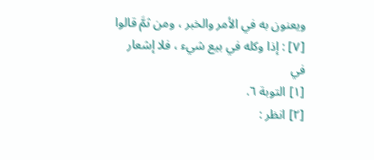ويعنون به في الأمر والخبر ، ومن ثمَّ قالوا [٧] : إذا وكله في بيع شيء ، فلا إشعار في
[١] التوبة ٦.
[٢] انظر :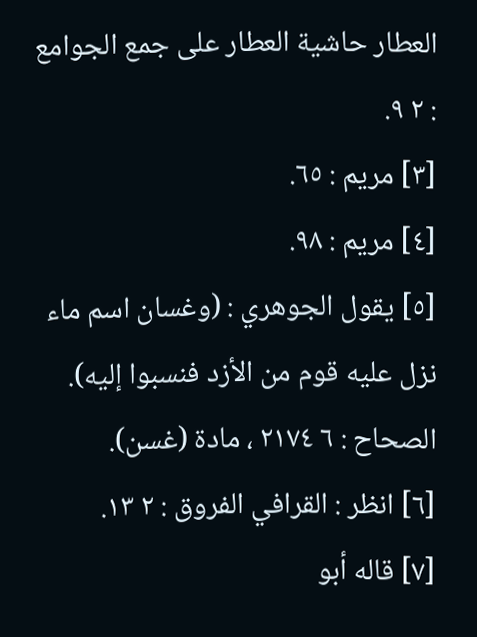العطار حاشية العطار على جمع الجوامع : ٢ ٩.
[٣] مريم : ٦٥.
[٤] مريم : ٩٨.
[٥] يقول الجوهري : (وغسان اسم ماء نزل عليه قوم من الأزد فنسبوا إليه). الصحاح : ٦ ٢١٧٤ ، مادة (غسن).
[٦] انظر : القرافي الفروق : ٢ ١٣.
[٧] قاله أبو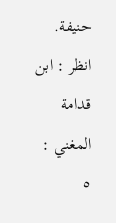حنيفة. انظر : ابن قدامة المغني : ٥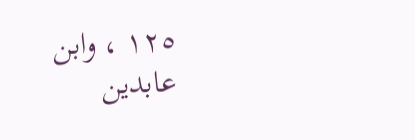١٢٥ ، وابن عابدين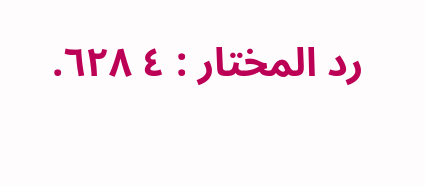رد المختار : ٤ ٦٢٨.